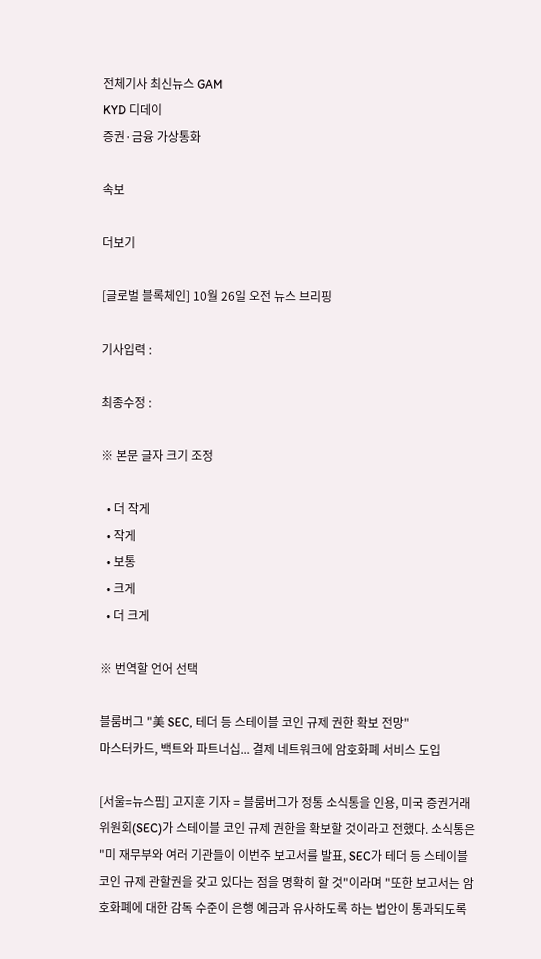전체기사 최신뉴스 GAM
KYD 디데이
증권·금융 가상통화

속보

더보기

[글로벌 블록체인] 10월 26일 오전 뉴스 브리핑

기사입력 :

최종수정 :

※ 본문 글자 크기 조정

  • 더 작게
  • 작게
  • 보통
  • 크게
  • 더 크게

※ 번역할 언어 선택

블룸버그 "美 SEC, 테더 등 스테이블 코인 규제 권한 확보 전망"
마스터카드, 백트와 파트너십... 결제 네트워크에 암호화폐 서비스 도입

[서울=뉴스핌] 고지훈 기자 = 블룸버그가 정통 소식통을 인용, 미국 증권거래위원회(SEC)가 스테이블 코인 규제 권한을 확보할 것이라고 전했다. 소식통은 "미 재무부와 여러 기관들이 이번주 보고서를 발표, SEC가 테더 등 스테이블 코인 규제 관할권을 갖고 있다는 점을 명확히 할 것"이라며 "또한 보고서는 암호화폐에 대한 감독 수준이 은행 예금과 유사하도록 하는 법안이 통과되도록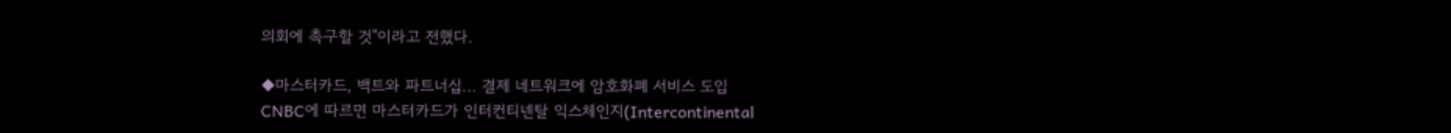의회에 촉구할 것"이라고 전했다.

◆마스터카드, 백트와 파트너십... 결제 네트워크에 암호화폐 서비스 도입
CNBC에 따르면 마스터카드가 인터컨티넨탈 익스체인지(Intercontinental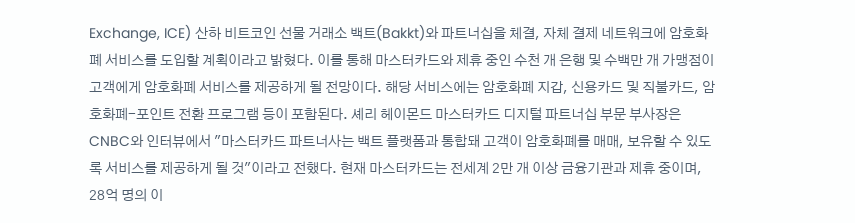Exchange, ICE) 산하 비트코인 선물 거래소 백트(Bakkt)와 파트너십을 체결, 자체 결제 네트워크에 암호화폐 서비스를 도입할 계획이라고 밝혔다. 이를 통해 마스터카드와 제휴 중인 수천 개 은행 및 수백만 개 가맹점이 고객에게 암호화폐 서비스를 제공하게 될 전망이다. 해당 서비스에는 암호화폐 지갑, 신용카드 및 직불카드, 암호화폐-포인트 전환 프로그램 등이 포함된다. 셰리 헤이몬드 마스터카드 디지털 파트너십 부문 부사장은 CNBC와 인터뷰에서 "마스터카드 파트너사는 백트 플랫폼과 통합돼 고객이 암호화폐를 매매, 보유할 수 있도록 서비스를 제공하게 될 것"이라고 전했다. 현재 마스터카드는 전세계 2만 개 이상 금융기관과 제휴 중이며, 28억 명의 이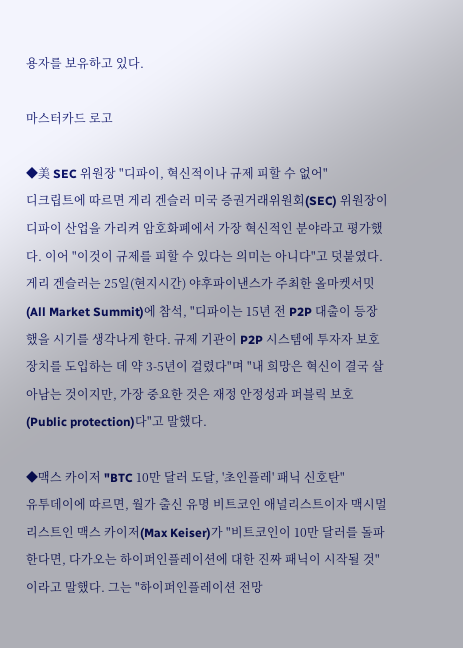용자를 보유하고 있다.

마스터카드 로고

◆美 SEC 위원장 "디파이, 혁신적이나 규제 피할 수 없어"
디크립트에 따르면 게리 겐슬러 미국 증권거래위원회(SEC) 위원장이 디파이 산업을 가리켜 암호화폐에서 가장 혁신적인 분야라고 평가했다. 이어 "이것이 규제를 피할 수 있다는 의미는 아니다"고 덧붙였다. 게리 겐슬러는 25일(현지시간) 야후파이낸스가 주최한 올마켓서밋(All Market Summit)에 참석, "디파이는 15년 전 P2P 대출이 등장했을 시기를 생각나게 한다. 규제 기관이 P2P 시스템에 투자자 보호 장치를 도입하는 데 약 3-5년이 걸렸다"며 "내 희망은 혁신이 결국 살아남는 것이지만, 가장 중요한 것은 재정 안정성과 퍼블릭 보호(Public protection)다"고 말했다.

◆맥스 카이저 "BTC 10만 달러 도달, '초인플레' 패닉 신호탄"
유투데이에 따르면, 월가 출신 유명 비트코인 애널리스트이자 맥시멀리스트인 맥스 카이저(Max Keiser)가 "비트코인이 10만 달러를 돌파한다면, 다가오는 하이퍼인플레이션에 대한 진짜 패닉이 시작될 것"이라고 말했다. 그는 "하이퍼인플레이션 전망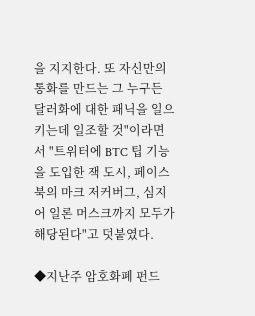을 지지한다. 또 자신만의 통화를 만드는 그 누구든 달러화에 대한 패닉을 일으키는데 일조할 것"이라면서 "트위터에 BTC 팁 기능을 도입한 잭 도시, 페이스북의 마크 저커버그, 심지어 일론 머스크까지 모두가 해당된다"고 덧붙였다.

◆지난주 암호화폐 펀드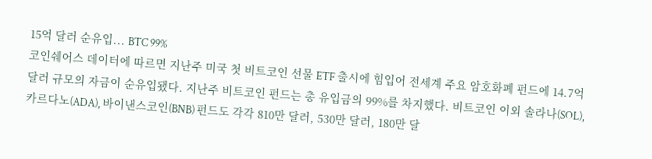15억 달러 순유입... BTC 99%
코인쉐어스 데이터에 따르면 지난주 미국 첫 비트코인 선물 ETF 출시에 힘입어 전세계 주요 암호화폐 펀드에 14.7억 달러 규모의 자금이 순유입됐다. 지난주 비트코인 펀드는 총 유입금의 99%를 차지했다. 비트코인 이외 솔라나(SOL), 카르다노(ADA), 바이낸스코인(BNB) 펀드도 각각 810만 달러, 530만 달러, 180만 달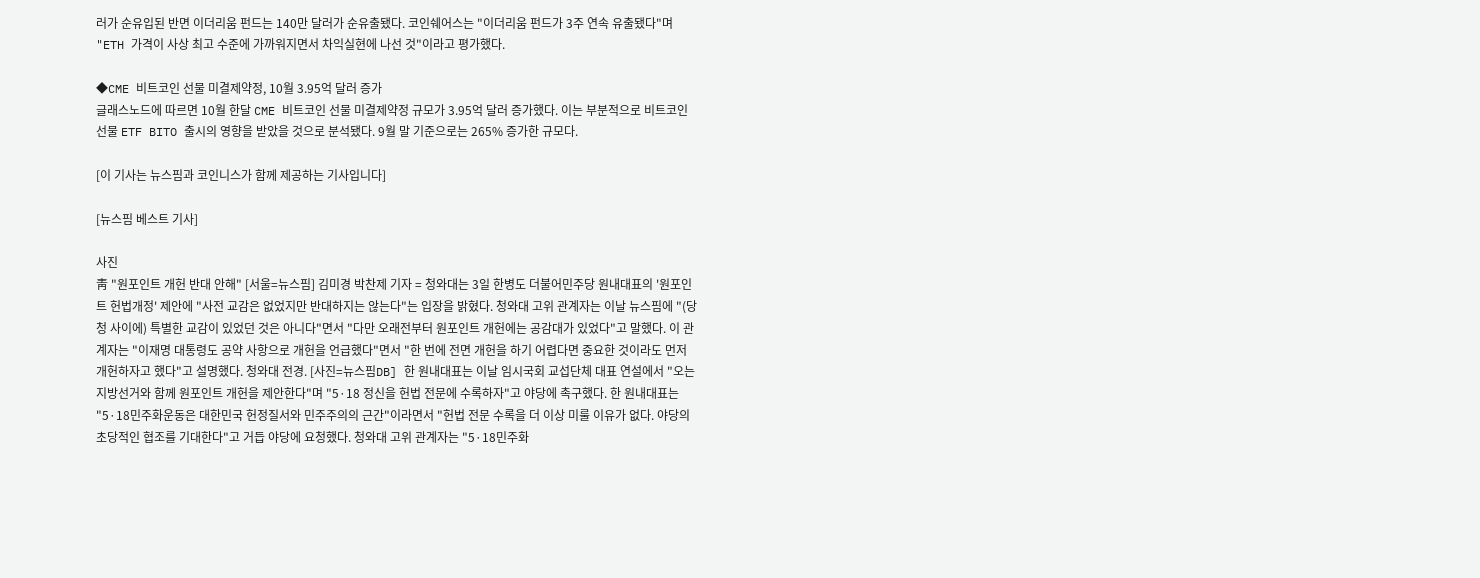러가 순유입된 반면 이더리움 펀드는 140만 달러가 순유출됐다. 코인쉐어스는 "이더리움 펀드가 3주 연속 유출됐다"며 "ETH 가격이 사상 최고 수준에 가까워지면서 차익실현에 나선 것"이라고 평가했다.

◆CME 비트코인 선물 미결제약정, 10월 3.95억 달러 증가
글래스노드에 따르면 10월 한달 CME 비트코인 선물 미결제약정 규모가 3.95억 달러 증가했다. 이는 부분적으로 비트코인 선물 ETF BITO 출시의 영향을 받았을 것으로 분석됐다. 9월 말 기준으로는 265% 증가한 규모다.

[이 기사는 뉴스핌과 코인니스가 함께 제공하는 기사입니다]

[뉴스핌 베스트 기사]

사진
靑 "원포인트 개헌 반대 안해" [서울=뉴스핌] 김미경 박찬제 기자 = 청와대는 3일 한병도 더불어민주당 원내대표의 '원포인트 헌법개정' 제안에 "사전 교감은 없었지만 반대하지는 않는다"는 입장을 밝혔다. 청와대 고위 관계자는 이날 뉴스핌에 "(당청 사이에) 특별한 교감이 있었던 것은 아니다"면서 "다만 오래전부터 원포인트 개헌에는 공감대가 있었다"고 말했다. 이 관계자는 "이재명 대통령도 공약 사항으로 개헌을 언급했다"면서 "한 번에 전면 개헌을 하기 어렵다면 중요한 것이라도 먼저 개헌하자고 했다"고 설명했다. 청와대 전경. [사진=뉴스핌DB] 한 원내대표는 이날 임시국회 교섭단체 대표 연설에서 "오는 지방선거와 함께 원포인트 개헌을 제안한다"며 "5·18 정신을 헌법 전문에 수록하자"고 야당에 촉구했다. 한 원내대표는 "5·18민주화운동은 대한민국 헌정질서와 민주주의의 근간"이라면서 "헌법 전문 수록을 더 이상 미룰 이유가 없다. 야당의 초당적인 협조를 기대한다"고 거듭 야당에 요청했다. 청와대 고위 관계자는 "5·18민주화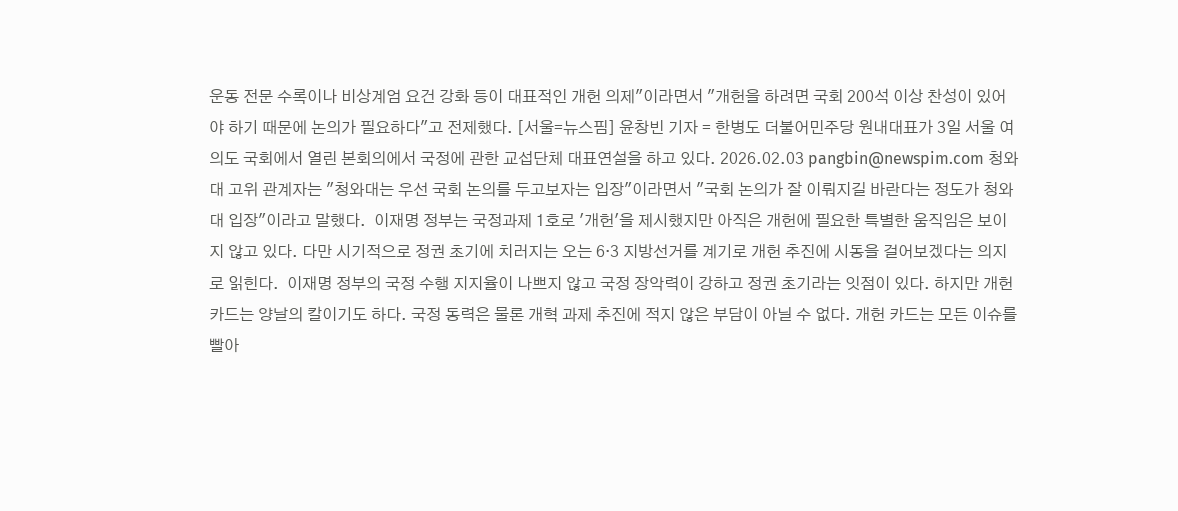운동 전문 수록이나 비상계엄 요건 강화 등이 대표적인 개헌 의제"이라면서 "개헌을 하려면 국회 200석 이상 찬성이 있어야 하기 때문에 논의가 필요하다"고 전제했다. [서울=뉴스핌] 윤창빈 기자 = 한병도 더불어민주당 원내대표가 3일 서울 여의도 국회에서 열린 본회의에서 국정에 관한 교섭단체 대표연설을 하고 있다. 2026.02.03 pangbin@newspim.com 청와대 고위 관계자는 "청와대는 우선 국회 논의를 두고보자는 입장"이라면서 "국회 논의가 잘 이뤄지길 바란다는 정도가 청와대 입장"이라고 말했다.  이재명 정부는 국정과제 1호로 '개헌'을 제시했지만 아직은 개헌에 필요한 특별한 움직임은 보이지 않고 있다. 다만 시기적으로 정권 초기에 치러지는 오는 6·3 지방선거를 계기로 개헌 추진에 시동을 걸어보겠다는 의지로 읽힌다.  이재명 정부의 국정 수행 지지율이 나쁘지 않고 국정 장악력이 강하고 정권 초기라는 잇점이 있다. 하지만 개헌 카드는 양날의 칼이기도 하다. 국정 동력은 물론 개혁 과제 추진에 적지 않은 부담이 아닐 수 없다. 개헌 카드는 모든 이슈를 빨아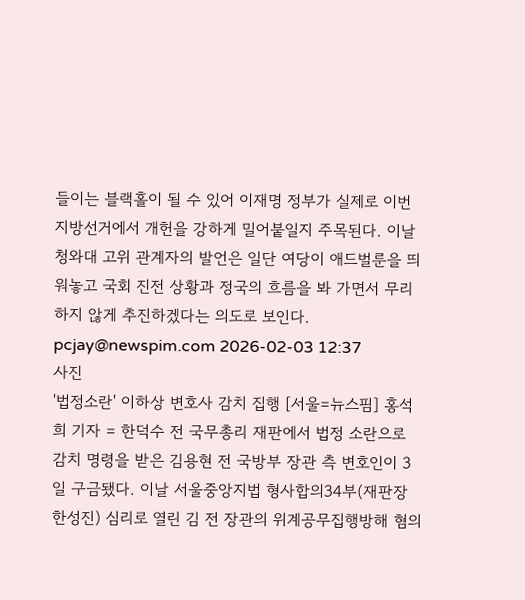들이는 블랙홀이 될 수 있어 이재명 정부가 실제로 이번 지방선거에서 개헌을 강하게 밀어붙일지 주목된다. 이날 청와대 고위 관계자의 발언은 일단 여당이 애드벌룬을 띄워놓고 국회 진전 상황과 정국의 흐름을 봐 가면서 무리하지 않게 추진하겠다는 의도로 보인다.  pcjay@newspim.com 2026-02-03 12:37
사진
'법정소란' 이하상 변호사 감치 집행 [서울=뉴스핌] 홍석희 기자 = 한덕수 전 국무총리 재판에서 법정 소란으로 감치 명령을 받은 김용현 전 국방부 장관 측 변호인이 3일 구금됐다. 이날 서울중앙지법 형사합의34부(재판장 한성진) 심리로 열린 김 전 장관의 위계공무집행방해 혐의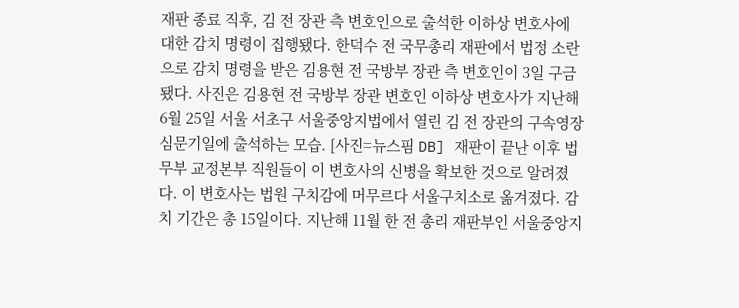재판 종료 직후, 김 전 장관 측 변호인으로 출석한 이하상 변호사에 대한 감치 명령이 집행됐다. 한덕수 전 국무총리 재판에서 법정 소란으로 감치 명령을 받은 김용현 전 국방부 장관 측 변호인이 3일 구금됐다. 사진은 김용현 전 국방부 장관 변호인 이하상 변호사가 지난해 6월 25일 서울 서초구 서울중앙지법에서 열린 김 전 장관의 구속영장 심문기일에 출석하는 모습. [사진=뉴스핌 DB] 재판이 끝난 이후 법무부 교정본부 직원들이 이 변호사의 신병을 확보한 것으로 알려졌다. 이 변호사는 법원 구치감에 머무르다 서울구치소로 옮겨졌다. 감치 기간은 총 15일이다. 지난해 11월 한 전 총리 재판부인 서울중앙지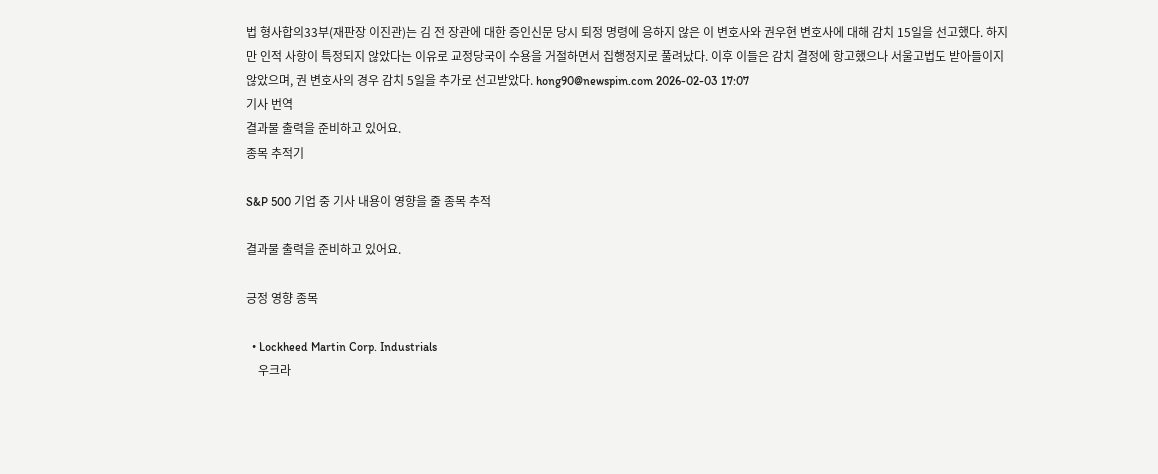법 형사합의33부(재판장 이진관)는 김 전 장관에 대한 증인신문 당시 퇴정 명령에 응하지 않은 이 변호사와 권우현 변호사에 대해 감치 15일을 선고했다. 하지만 인적 사항이 특정되지 않았다는 이유로 교정당국이 수용을 거절하면서 집행정지로 풀려났다. 이후 이들은 감치 결정에 항고했으나 서울고법도 받아들이지 않았으며, 권 변호사의 경우 감치 5일을 추가로 선고받았다. hong90@newspim.com 2026-02-03 17:07
기사 번역
결과물 출력을 준비하고 있어요.
종목 추적기

S&P 500 기업 중 기사 내용이 영향을 줄 종목 추적

결과물 출력을 준비하고 있어요.

긍정 영향 종목

  • Lockheed Martin Corp. Industrials
    우크라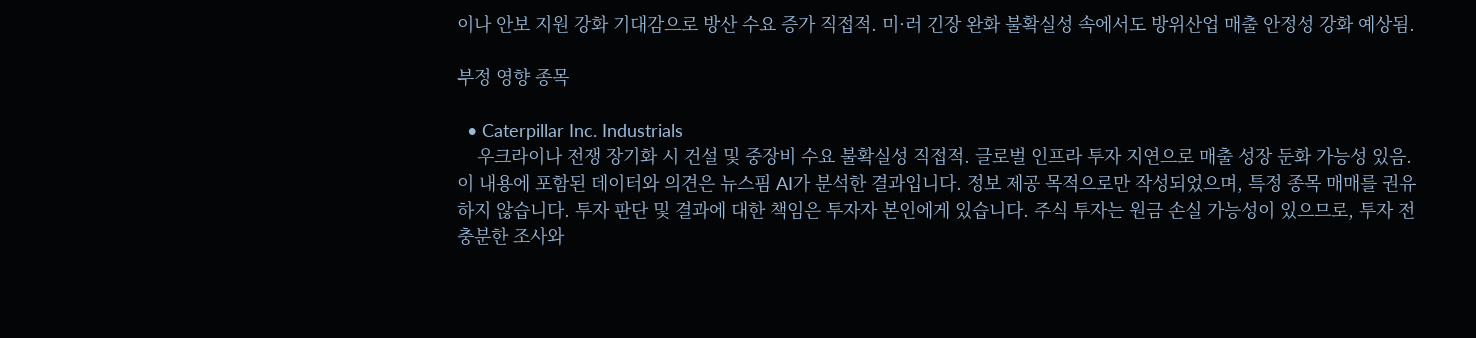이나 안보 지원 강화 기대감으로 방산 수요 증가 직접적. 미·러 긴장 완화 불확실성 속에서도 방위산업 매출 안정성 강화 예상됨.

부정 영향 종목

  • Caterpillar Inc. Industrials
    우크라이나 전쟁 장기화 시 건설 및 중장비 수요 불확실성 직접적. 글로벌 인프라 투자 지연으로 매출 성장 둔화 가능성 있음.
이 내용에 포함된 데이터와 의견은 뉴스핌 AI가 분석한 결과입니다. 정보 제공 목적으로만 작성되었으며, 특정 종목 매매를 권유하지 않습니다. 투자 판단 및 결과에 대한 책임은 투자자 본인에게 있습니다. 주식 투자는 원금 손실 가능성이 있으므로, 투자 전 충분한 조사와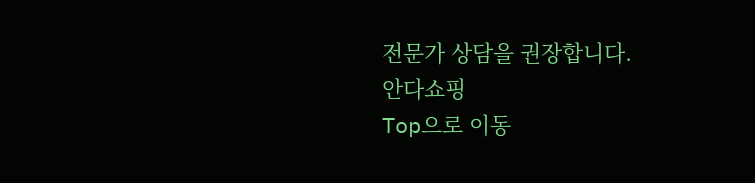전문가 상담을 권장합니다.
안다쇼핑
Top으로 이동